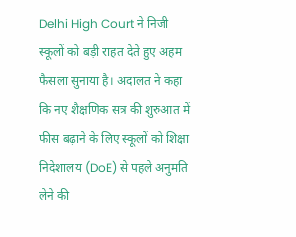Delhi High Court ने निजी स्कूलों को बड़ी राहत देते हुए अहम फैसला सुनाया है। अदालत ने कहा कि नए शैक्षणिक सत्र की शुरुआत में फीस बढ़ाने के लिए स्कूलों को शिक्षा निदेशालय (DoE) से पहले अनुमति लेने की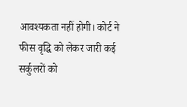आवश्यकता नहीं होगी। कोर्ट ने फीस वृद्धि को लेकर जारी कई सर्कुलरों को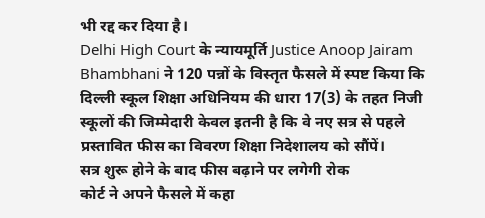भी रद्द कर दिया है।
Delhi High Court के न्यायमूर्ति Justice Anoop Jairam Bhambhani ने 120 पन्नों के विस्तृत फैसले में स्पष्ट किया कि दिल्ली स्कूल शिक्षा अधिनियम की धारा 17(3) के तहत निजी स्कूलों की जिम्मेदारी केवल इतनी है कि वे नए सत्र से पहले प्रस्तावित फीस का विवरण शिक्षा निदेशालय को सौंपें।
सत्र शुरू होने के बाद फीस बढ़ाने पर लगेगी रोक
कोर्ट ने अपने फैसले में कहा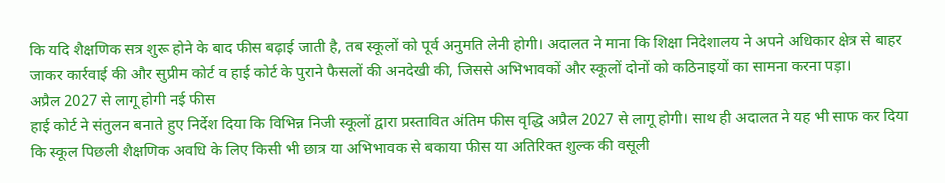कि यदि शैक्षणिक सत्र शुरू होने के बाद फीस बढ़ाई जाती है, तब स्कूलों को पूर्व अनुमति लेनी होगी। अदालत ने माना कि शिक्षा निदेशालय ने अपने अधिकार क्षेत्र से बाहर जाकर कार्रवाई की और सुप्रीम कोर्ट व हाई कोर्ट के पुराने फैसलों की अनदेखी की, जिससे अभिभावकों और स्कूलों दोनों को कठिनाइयों का सामना करना पड़ा।
अप्रैल 2027 से लागू होगी नई फीस
हाई कोर्ट ने संतुलन बनाते हुए निर्देश दिया कि विभिन्न निजी स्कूलों द्वारा प्रस्तावित अंतिम फीस वृद्धि अप्रैल 2027 से लागू होगी। साथ ही अदालत ने यह भी साफ कर दिया कि स्कूल पिछली शैक्षणिक अवधि के लिए किसी भी छात्र या अभिभावक से बकाया फीस या अतिरिक्त शुल्क की वसूली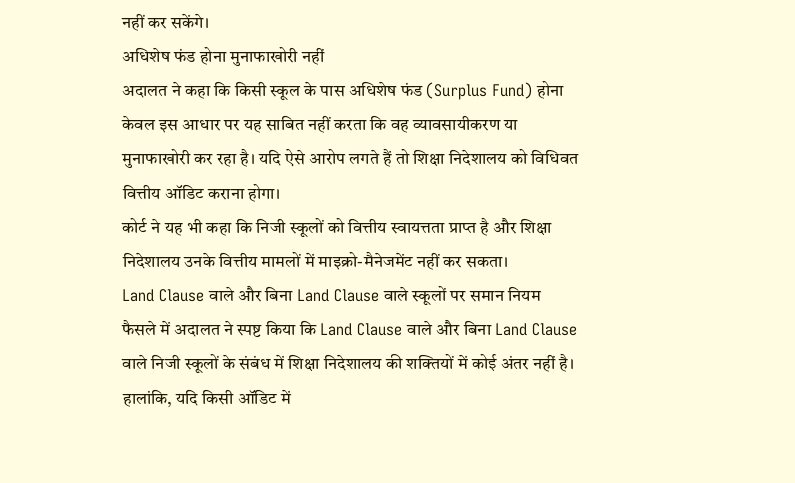नहीं कर सकेंगे।
अधिशेष फंड होना मुनाफाखोरी नहीं
अदालत ने कहा कि किसी स्कूल के पास अधिशेष फंड (Surplus Fund) होना केवल इस आधार पर यह साबित नहीं करता कि वह व्यावसायीकरण या मुनाफाखोरी कर रहा है। यदि ऐसे आरोप लगते हैं तो शिक्षा निदेशालय को विधिवत वित्तीय ऑडिट कराना होगा।
कोर्ट ने यह भी कहा कि निजी स्कूलों को वित्तीय स्वायत्तता प्राप्त है और शिक्षा निदेशालय उनके वित्तीय मामलों में माइक्रो-मैनेजमेंट नहीं कर सकता।
Land Clause वाले और बिना Land Clause वाले स्कूलों पर समान नियम
फैसले में अदालत ने स्पष्ट किया कि Land Clause वाले और बिना Land Clause वाले निजी स्कूलों के संबंध में शिक्षा निदेशालय की शक्तियों में कोई अंतर नहीं है। हालांकि, यदि किसी ऑडिट में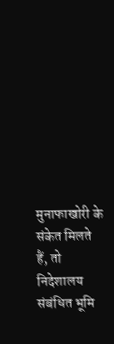मुनाफाखोरी के संकेत मिलते हैं, तो निदेशालय संबंधित भूमि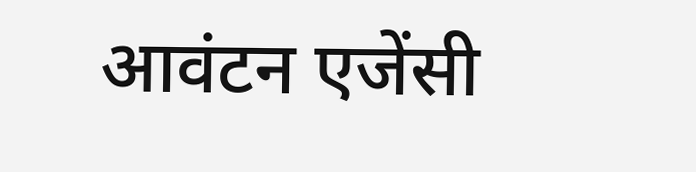आवंटन एजेंसी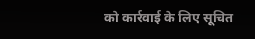को कार्रवाई के लिए सूचित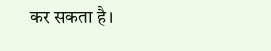कर सकता है।